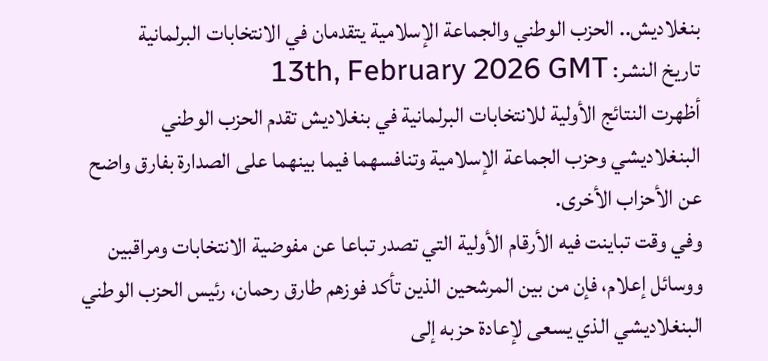بنغلاديش.. الحزب الوطني والجماعة الإسلامية يتقدمان في الانتخابات البرلمانية
تاريخ النشر: 13th, February 2026 GMT
أظهرت النتائج الأولية للانتخابات البرلمانية في بنغلاديش تقدم الحزب الوطني البنغلاديشي وحزب الجماعة الإسلامية وتنافسهما فيما بينهما على الصدارة بفارق واضح عن الأحزاب الأخرى.
وفي وقت تباينت فيه الأرقام الأولية التي تصدر تباعا عن مفوضية الانتخابات ومراقبين ووسائل إعلام، فإن من بين المرشحين الذين تأكد فوزهم طارق رحمان، رئيس الحزب الوطني البنغلاديشي الذي يسعى لإعادة حزبه إلى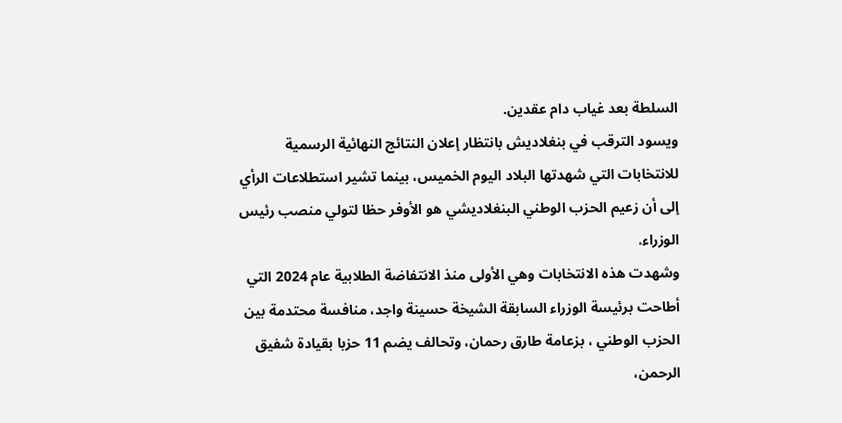السلطة بعد غياب دام عقدين.
ويسود الترقب في بنغلاديش بانتظار إعلان النتائج النهائية الرسمية للانتخابات التي شهدتها البلاد اليوم الخميس، بينما تشير استطلاعات الرأي إلى أن زعيم الحزب الوطني البنغلاديشي هو الأوفر حظا لتولي منصب رئيس الوزراء.
وشهدت هذه الانتخابات وهي الأولى منذ الانتفاضة الطلابية عام 2024 التي أطاحت برئيسة الوزراء السابقة الشيخة حسينة واجد، منافسة محتدمة بين الحزب الوطني ، بزعامة طارق رحمان، وتحالف يضم 11 حزبا بقيادة شفيق الرحمن،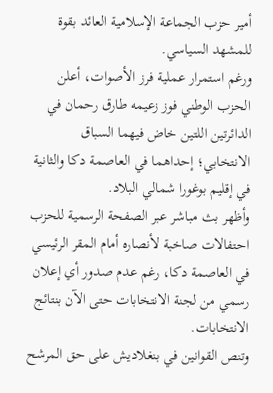أمير حزب الجماعة الإسلامية العائد بقوة للمشهد السياسي.
ورغم استمرار عملية فرز الأصوات، أعلن الحزب الوطني فوز زعيمه طارق رحمان في الدائرتين اللتين خاض فيهما السباق الانتخابي؛ إحداهما في العاصمة دكا والثانية في إقليم بوغورا شمالي البلاد.
وأظهر بث مباشر عبر الصفحة الرسمية للحزب احتفالات صاخبة لأنصاره أمام المقر الرئيسي في العاصمة دكا، رغم عدم صدور أي إعلان رسمي من لجنة الانتخابات حتى الآن بنتائج الانتخابات.
وتنص القوانين في بنغلاديش على حق المرشح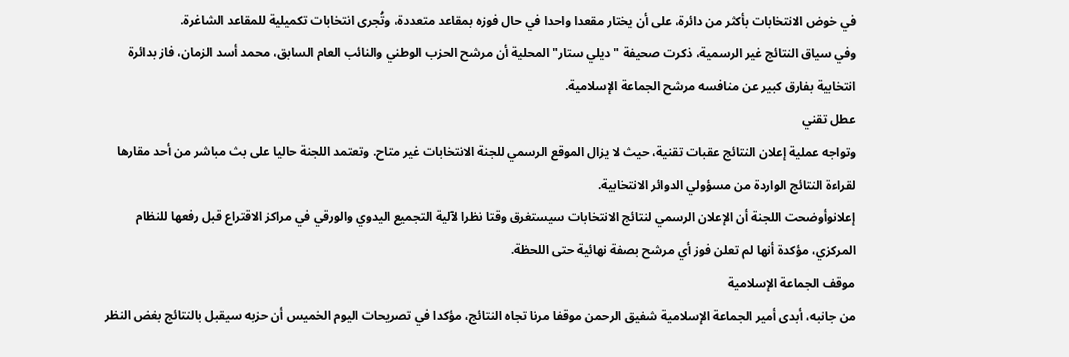في خوض الانتخابات بأكثر من دائرة، على أن يختار مقعدا واحدا في حال فوزه بمقاعد متعددة، وتُجرى انتخابات تكميلية للمقاعد الشاغرة.
وفي سياق النتائج غير الرسمية، ذكرت صحيفة "ديلي ستار" المحلية أن مرشح الحزب الوطني والنائب العام السابق، محمد أسد الزمان، فاز بدائرة انتخابية بفارق كبير عن منافسه مرشح الجماعة الإسلامية.
عطل تقني
وتواجه عملية إعلان النتائج عقبات تقنية، حيث لا يزال الموقع الرسمي للجنة الانتخابات غير متاح. وتعتمد اللجنة حاليا على بث مباشر من أحد مقارها لقراءة النتائج الواردة من مسؤولي الدوائر الانتخابية.
إعلانوأوضحت اللجنة أن الإعلان الرسمي لنتائج الانتخابات سيستغرق وقتا نظرا لآلية التجميع اليدوي والورقي في مراكز الاقتراع قبل رفعها للنظام المركزي، مؤكدة أنها لم تعلن فوز أي مرشح بصفة نهائية حتى اللحظة.
موقف الجماعة الإسلامية
من جانبه، أبدى أمير الجماعة الإسلامية شفيق الرحمن موقفا مرنا تجاه النتائج، مؤكدا في تصريحات اليوم الخميس أن حزبه سيقبل بالنتائج بغض النظر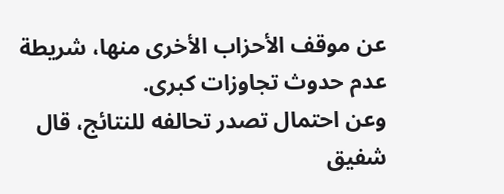عن موقف الأحزاب الأخرى منها، شريطة عدم حدوث تجاوزات كبرى.
وعن احتمال تصدر تحالفه للنتائج، قال شفيق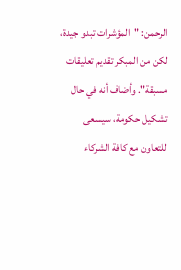الرحمن: "المؤشرات تبدو جيدة، لكن من المبكر تقديم تعليقات مسبقة". وأضاف أنه في حال تشكيل حكومة، سيسعى للتعاون مع كافة الشركاء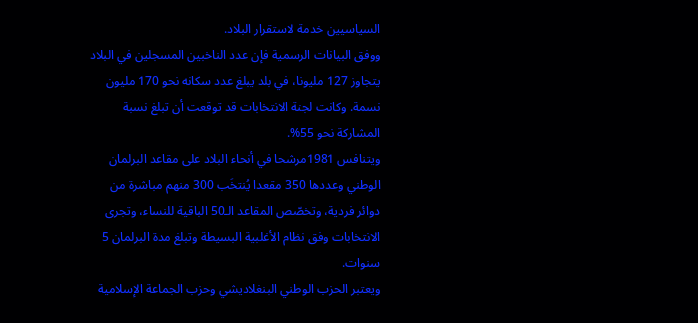السياسيين خدمة لاستقرار البلاد.
ووفق البيانات الرسمية فإن عدد الناخبين المسجلين في البلاد يتجاوز 127 مليونا، في بلد يبلغ عدد سكانه نحو 170 مليون نسمة. وكانت لجنة الانتخابات قد توقعت أن تبلغ نسبة المشاركة نحو 55%.
ويتنافس 1981مرشحا في أنحاء البلاد على مقاعد البرلمان الوطني وعددها 350 مقعدا يُنتخَب 300 منهم مباشرة من دوائر فردية، وتخصّص المقاعد الـ50 الباقية للنساء، وتجرى الانتخابات وفق نظام الأغلبية البسيطة وتبلغ مدة البرلمان 5 سنوات.
ويعتبر الحزب الوطني البنغلاديشي وحزب الجماعة الإسلامية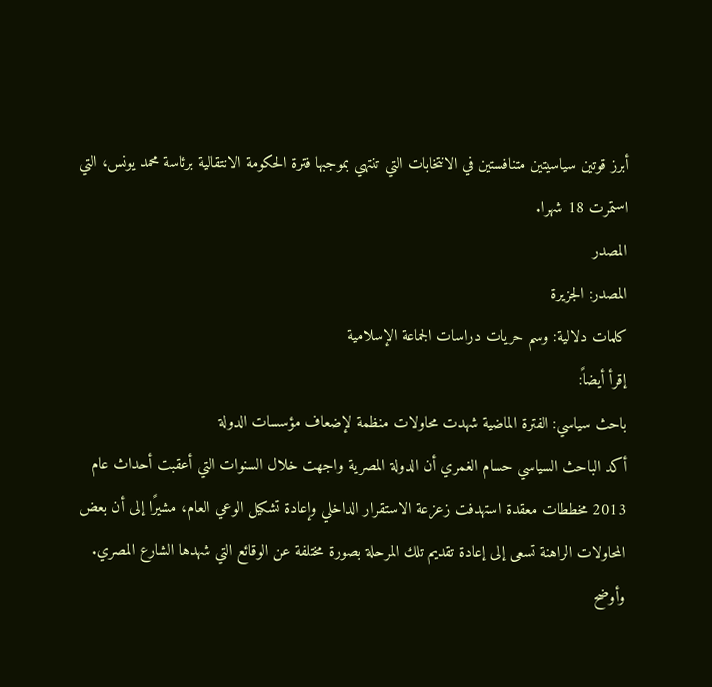أبرز قوتين سياسيتين متنافستين في الانتخابات التي تنتهي بموجبها فترة الحكومة الانتقالية برئاسة محمد يونس، التي استمرت 18 شهرا.
المصدر
المصدر: الجزيرة
كلمات دلالية: وسم حريات دراسات الجماعة الإسلامیة
إقرأ أيضاً:
باحث سياسي: الفترة الماضية شهدت محاولات منظمة لإضعاف مؤسسات الدولة
أكد الباحث السياسي حسام الغمري أن الدولة المصرية واجهت خلال السنوات التي أعقبت أحداث عام 2013 مخططات معقدة استهدفت زعزعة الاستقرار الداخلي وإعادة تشكيل الوعي العام، مشيرًا إلى أن بعض المحاولات الراهنة تسعى إلى إعادة تقديم تلك المرحلة بصورة مختلفة عن الوقائع التي شهدها الشارع المصري.
وأوضح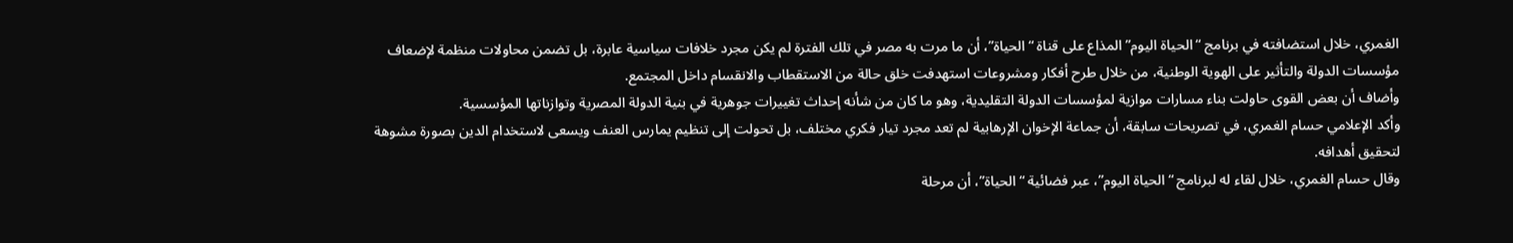الغمري، خلال استضافته في برنامج “الحياة اليوم” المذاع على قناة “الحياة”، أن ما مرت به مصر في تلك الفترة لم يكن مجرد خلافات سياسية عابرة، بل تضمن محاولات منظمة لإضعاف مؤسسات الدولة والتأثير على الهوية الوطنية، من خلال طرح أفكار ومشروعات استهدفت خلق حالة من الاستقطاب والانقسام داخل المجتمع.
وأضاف أن بعض القوى حاولت بناء مسارات موازية لمؤسسات الدولة التقليدية، وهو ما كان من شأنه إحداث تغييرات جوهرية في بنية الدولة المصرية وتوازناتها المؤسسية.
وأكد الإعلامي حسام الغمري، في تصريحات سابقة، أن جماعة الإخوان الإرهابية لم تعد مجرد تيار فكري مختلف، بل تحولت إلى تنظيم يمارس العنف ويسعى لاستخدام الدين بصورة مشوهة لتحقيق أهدافه.
وقال حسام الغمري، خلال لقاء له لبرنامج “الحياة اليوم”، عبر فضائية “الحياة”، أن مرحلة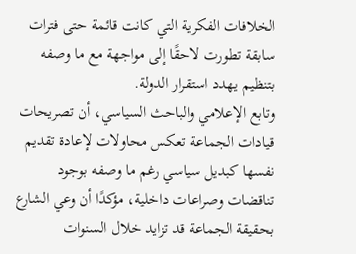الخلافات الفكرية التي كانت قائمة حتى فترات سابقة تطورت لاحقًا إلى مواجهة مع ما وصفه بتنظيم يهدد استقرار الدولة.
وتابع الإعلامي والباحث السياسي، أن تصريحات قيادات الجماعة تعكس محاولات لإعادة تقديم نفسها كبديل سياسي رغم ما وصفه بوجود تناقضات وصراعات داخلية، مؤكدًا أن وعي الشارع بحقيقة الجماعة قد تزايد خلال السنوات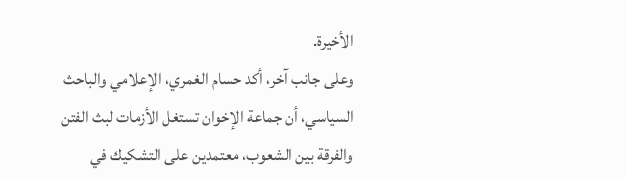الأخيرة.
وعلى جانب آخر، أكد حسام الغمري، الإعلامي والباحث السياسي، أن جماعة الإخوان تستغل الأزمات لبث الفتن والفرقة بين الشعوب، معتمدين على التشكيك في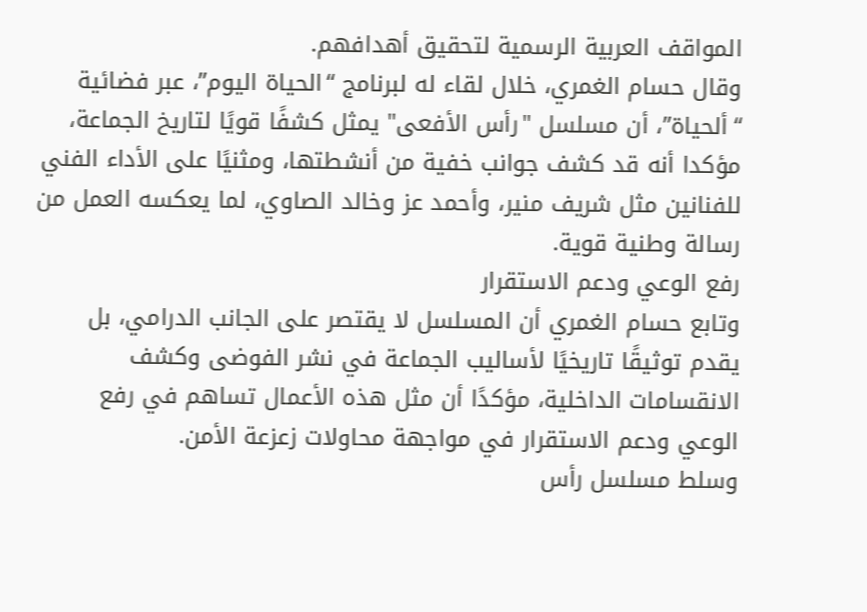المواقف العربية الرسمية لتحقيق أهدافهم.
وقال حسام الغمري، خلال لقاء له لبرنامج “الحياة اليوم”، عبر فضائية “ألحياة”، أن مسلسل "رأس الأفعى" يمثل كشفًا قويًا لتاريخ الجماعة، مؤكدا أنه قد كشف جوانب خفية من أنشطتها، ومثنيًا على الأداء الفني للفنانين مثل شريف منير، وأحمد عز وخالد الصاوي، لما يعكسه العمل من رسالة وطنية قوية.
رفع الوعي ودعم الاستقرار
وتابع حسام الغمري أن المسلسل لا يقتصر على الجانب الدرامي، بل يقدم توثيقًا تاريخيًا لأساليب الجماعة في نشر الفوضى وكشف الانقسامات الداخلية، مؤكدًا أن مثل هذه الأعمال تساهم في رفع الوعي ودعم الاستقرار في مواجهة محاولات زعزعة الأمن.
وسلط مسلسل رأس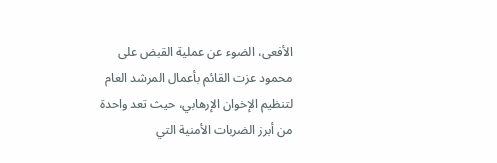الأفعى، الضوء عن عملية القبض على محمود عزت القائم بأعمال المرشد العام لتنظيم الإخوان الإرهابي، حيث تعد واحدة من أبرز الضربات الأمنية التي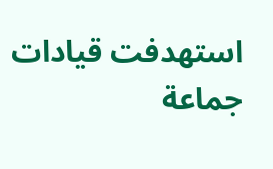استهدفت قيادات جماعة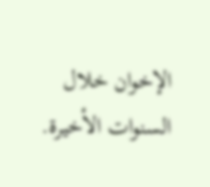الإخوان خلال السنوات الأخيرة.